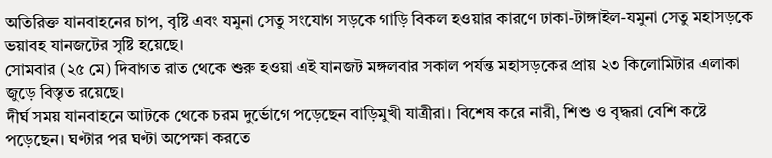অতিরিক্ত যানবাহনের চাপ, বৃষ্টি এবং যমুনা সেতু সংযোগ সড়কে গাড়ি বিকল হওয়ার কারণে ঢাকা-টাঙ্গাইল-যমুনা সেতু মহাসড়কে ভয়াবহ যানজটের সৃষ্টি হয়েছে।
সোমবার (২৫ মে) দিবাগত রাত থেকে শুরু হওয়া এই যানজট মঙ্গলবার সকাল পর্যন্ত মহাসড়কের প্রায় ২৩ কিলোমিটার এলাকা জুড়ে বিস্তৃত রয়েছে।
দীর্ঘ সময় যানবাহনে আটকে থেকে চরম দুর্ভোগে পড়েছেন বাড়িমুখী যাত্রীরা। বিশেষ করে নারী, শিশু ও বৃদ্ধরা বেশি কষ্টে পড়েছেন। ঘণ্টার পর ঘণ্টা অপেক্ষা করতে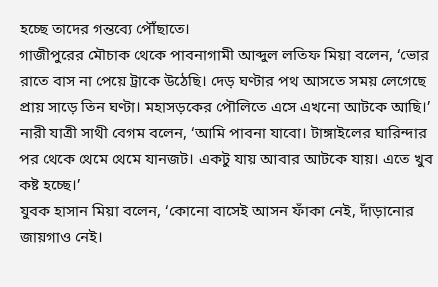হচ্ছে তাদের গন্তব্যে পৌঁছাতে।
গাজীপুরের মৌচাক থেকে পাবনাগামী আব্দুল লতিফ মিয়া বলেন, ‘ভোর রাতে বাস না পেয়ে ট্রাকে উঠেছি। দেড় ঘণ্টার পথ আসতে সময় লেগেছে প্রায় সাড়ে তিন ঘণ্টা। মহাসড়কের পৌলিতে এসে এখনো আটকে আছি।’
নারী যাত্রী সাথী বেগম বলেন, ‘আমি পাবনা যাবো। টাঙ্গাইলের ঘারিন্দার পর থেকে থেমে থেমে যানজট। একটু যায় আবার আটকে যায়। এতে খুব কষ্ট হচ্ছে।’
যুবক হাসান মিয়া বলেন, ‘কোনো বাসেই আসন ফাঁকা নেই, দাঁড়ানোর জায়গাও নেই।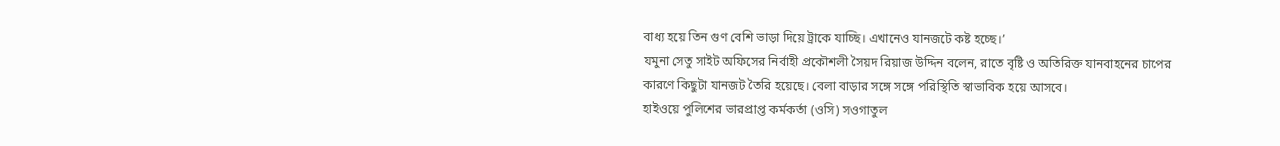বাধ্য হয়ে তিন গুণ বেশি ভাড়া দিয়ে ট্রাকে যাচ্ছি। এখানেও যানজটে কষ্ট হচ্ছে।’
যমুনা সেতু সাইট অফিসের নির্বাহী প্রকৌশলী সৈয়দ রিয়াজ উদ্দিন বলেন, রাতে বৃষ্টি ও অতিরিক্ত যানবাহনের চাপের কারণে কিছুটা যানজট তৈরি হয়েছে। বেলা বাড়ার সঙ্গে সঙ্গে পরিস্থিতি স্বাভাবিক হয়ে আসবে।
হাইওয়ে পুলিশের ভারপ্রাপ্ত কর্মকর্তা (ওসি) সওগাতুল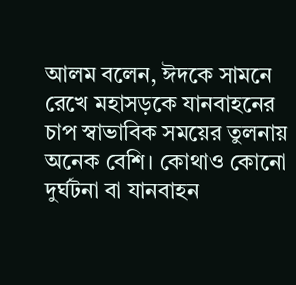আলম বলেন, ঈদকে সামনে রেখে মহাসড়কে যানবাহনের চাপ স্বাভাবিক সময়ের তুলনায় অনেক বেশি। কোথাও কোনো দুর্ঘটনা বা যানবাহন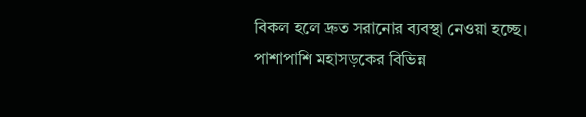বিকল হলে দ্রুত সরানোর ব্যবস্থা নেওয়া হচ্ছে। পাশাপাশি মহাসড়কের বিভিন্ন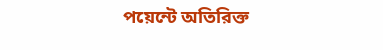পয়েন্টে অতিরিক্ত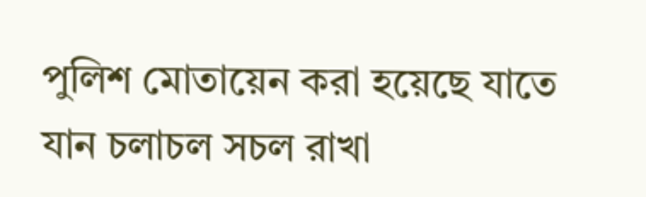পুলিশ মোতায়েন করা হয়েছে যাতে যান চলাচল সচল রাখা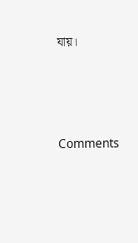যায়।




Comments